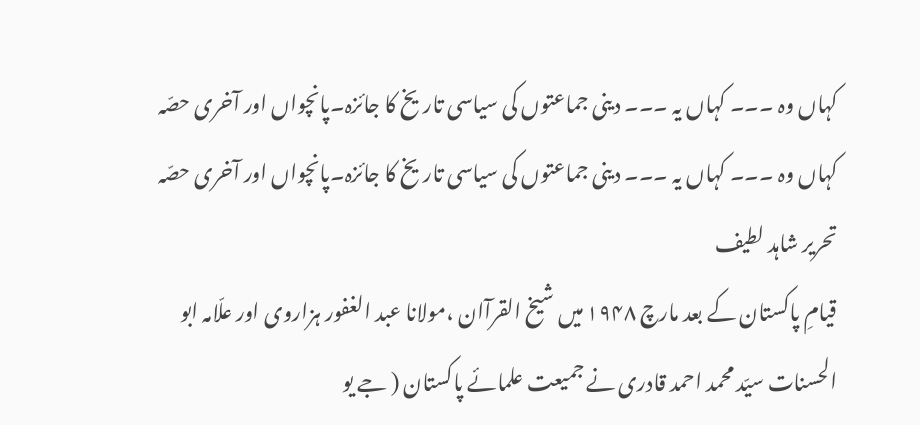کہاں وہ ۔۔۔ کہاں یہ ۔۔۔ دینی جماعتوں کی سیاسی تاریخ کا جائزہ۔پانچواں اور آخری حصّہ
کہاں وہ ۔۔۔ کہاں یہ ۔۔۔ دینی جماعتوں کی سیاسی تاریخ کا جائزہ۔پانچواں اور آخری حصّہ
تحریر شاہد لطیف
قیامِ پاکستان کے بعد مارچ ۱۹۴۸ میں شیخ القرآان ،مولانا عبد الغفور ہزاروی اور علّامہ ابو الحسنات سیّد محمد احمد قادری نے جمیعت علمائے پاکستان ( جے یو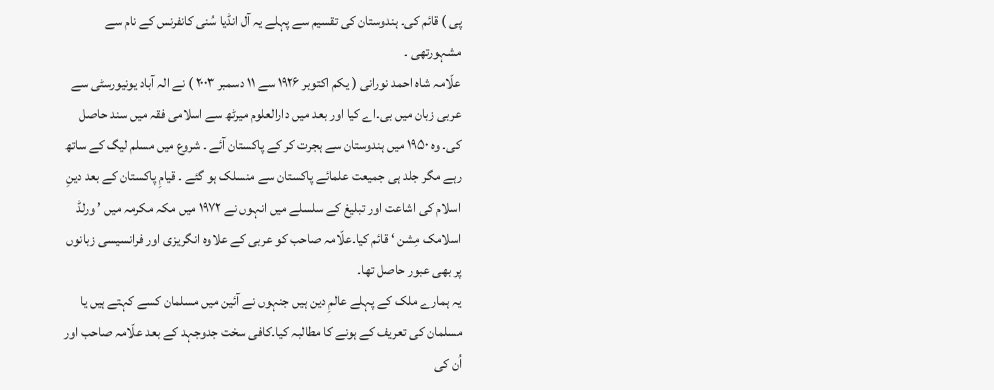پی ) قائم کی۔ ہندوستان کی تقسیم سے پہلے یہ آل انڈیا سُنی کانفرنس کے نام سے مشہورتھی ۔
علّامہ شاہ احمد نورانی ( یکم اکتوبر ۱۹۲۶ سے ۱۱ دسمبر ۲۰۰۳ ) نے الہ آباد یونیورسٹی سے عربی زبان میں بی۔اے کیا اور بعد میں دارالعلوم میرٹھ سے اسلامی فقہ میں سند حاصل کی۔ وہ ۱۹۵۰ میں ہندوستان سے ہجرت کر کے پاکستان آئے ۔ شروع میں مسلم لیگ کے ساتھ رہے مگر جلد ہی جمیعت علمائے پاکستان سے منسلک ہو گئے ۔ قیامِ پاکستان کے بعد دینِ اسلام کی اشاعت اور تبلیغ کے سلسلے میں انہوں نے ۱۹۷۲ میں مکہ مکرمہ میں ’ ورلڈ اسلامک مِشن ‘ قائم کیا۔علّامہ صاحب کو عربی کے علاوہ انگریزی اور فرانسیسی زبانوں پر بھی عبور حاصل تھا۔
یہ ہمارے ملک کے پہلے عالمِ دین ہیں جنہوں نے آئین میں مسلمان کسے کہتے ہیں یا مسلمان کی تعریف کے ہونے کا مطالبہ کیا۔کافی سخت جدوجہد کے بعد علّامہ صاحب اور اُن کی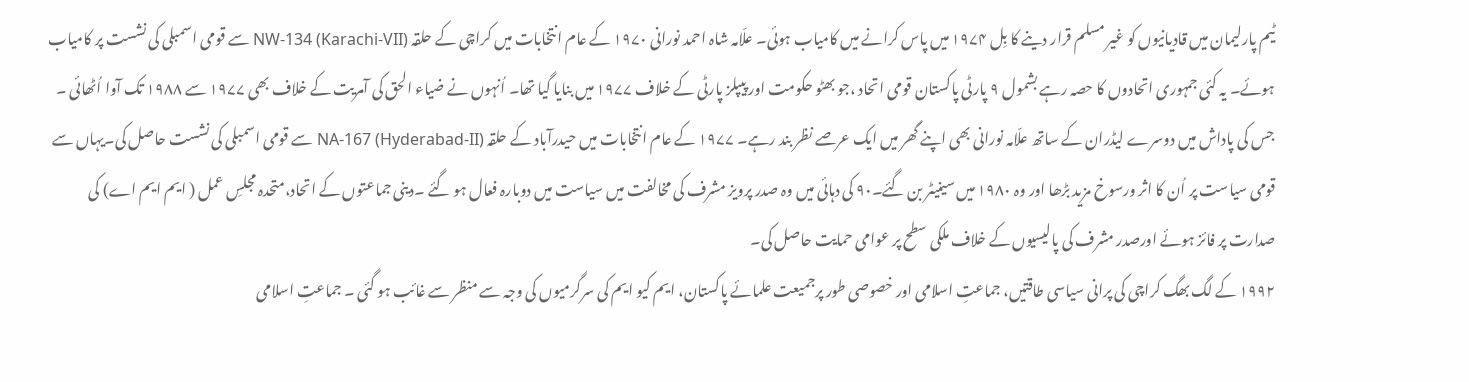ٹیم پارلیمان میں قادیانیوں کو غیر مسلم قرار دینے کا بِل ۱۹۷۴ میں پاس کرانے میں کامیاب ہوئی۔ علّامہ شاہ احمد نورانی ۱۹۷۰ کے عام انتخابات میں کراچی کے حلقہ (Karachi-VII) NW-134 سے قومی اسمبلی کی نشست پر کامیاب ہوئے۔ یہ کئی جمہوری اتحادوں کا حصہ رہے بشمول ۹ پارٹی پاکستان قومی اتحاد ،جو بھٹو حکومت اور پیپلز پارٹی کے خلاف ۱۹۷۷ میں بنایا گیا تھا۔ اُنہوں نے ضیاء الحق کی آمریت کے خلاف بھی ۱۹۷۷ سے ۱۹۸۸ تک آوا اُٹھائی ۔ جس کی پاداش میں دوسرے لیڈران کے ساتھ علّامہ نورانی بھی اپنے گھر میں ایک عرصے نظر بند رہے۔ ۱۹۷۷ کے عام انتخابات میں حیدرآباد کے حلقہ NA-167 (Hyderabad-II) سے قومی اسمبلی کی نشست حاصل کی۔یہاں سے قومی سیاست پر اُن کا اثر ورسوخ مزید بڑھا اور وہ ۱۹۸۰ میں سینیٹر بن گئے۔۹۰ کی دہائی میں وہ صدر پرویز مشرف کی مخالفت میں سیاست میں دوبارہ فعال ہو گئے ۔دینی جماعتوں کے اتحاد،متحدہ مجلسِ عمل ( ایم ایم اے) کی صدارت پر فائز ہوئے اورصدر مشرف کی پالیسیوں کے خلاف ملکی سطح پر عوامی حمایت حاصل کی۔
۱۹۹۲ کے لگ بھگ کراچی کی پرانی سیاسی طاقتیں، جماعتِ اسلامی اور خصوصی طور پرجمیعت علمائے پاکستان، ایم کیو ایم کی سرگرمیوں کی وجہ سے منظر سے غائب ہو گئی ۔ جماعتِ اسلامی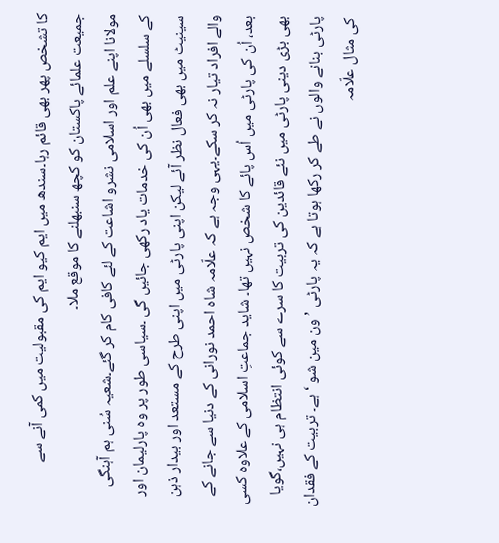کا تشخص پھر بھی قائم رہا۔سندھ میں ایم کیو ایم کی مقبولیت میں کمی آنے سے جمیعت علمائے پاکستان کو کچھ سنبھلنے کا موقع ملا۔
مولانا اپنے علم اور اسلامی نشرو اشاعت کے لئے کافی کام کر گئے۔شعیہ سُنی ہم آہنگی کے سلسلے میں بھی اُن کی خدمات یاد رکھی جائیں گی ۔سیاسی طور پر وہ پارلیمان اور سینیٹ میں بھی فعال نظر آئے لیکن اپنی پارٹی میں اپنی طرح کے مستعد اور بیدار ذہن والے افراد تیار نہ کر سکے۔یہی وجہ ہے کہ علّامہ شاہ احمد نورانی کے دنیا سے جانے کے بعد، اُن کی پارٹی میں اُس پائے کا شخص نہیں تھا۔ شاید جماعتِ اسلامی کے علاوہ کسی بھی بڑی دینی پارٹی میں نئے قائدین کی تربیت کا سرے سے کوئی انتظام ہی نہیں،گویا پارٹی بنانے والوں نے طے کر رکھا ہوتا ہے کہ یہ پارٹی ’ ون مین شو ‘ ہے۔ تربیت کے فقدان کی مثال علّامہ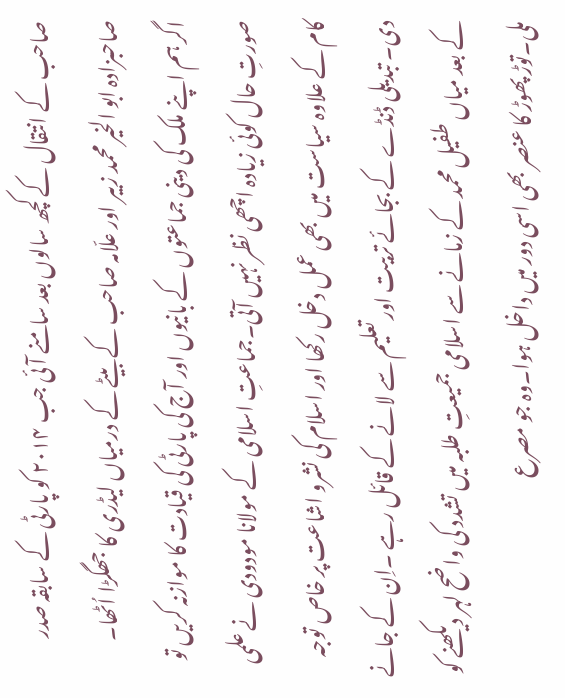صاحب کے انتقال کے کچھ سالوں بعد سامنے آئی جب ۲۰۱۴ کو پارٹی کے سابقہ صدر صاحبزادہ ابو الخیر محمد زبیر اور علّامہ صاحب کے بیٹے کے درمیاں لیڈری کا جھگڑا اُٹھا۔
اگر ہم اپنے ملک کی دینی جماعتوں کے بانیوں اور آج کی پارٹی کی قیادت کا موازنہ کریں تو صورتِ حال کوئی زیادہ اچھی نظر نہیں آتی۔جماعتِ اسلامی کے مولانا مودودی نے علمی کام کے علاوہ سیاست میں بھی عمل دخل رکھا اور اسلام کی نشرو اشاعت پر خاص توجہ دی۔ تبدیلی ڈنڈے کے بجائے تربیت اور تعلیم سے لانے کے قائل رہے ۔اِن کے جانے کے بعد میاں طفیل محمد کے زمانے سے اسلامی جمیعتِ طلبہ میں تشدد کی واضح لہر دیکھنے کو ملی۔توڑ پھوڑ کا عنصر بھی اسی دور میں داخل ہوا۔وہ جو مصرع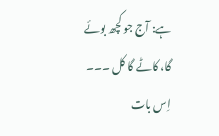ہے: آج جو کچھ بوئے گا، کاٹے گا کل ۔۔۔ اِس بات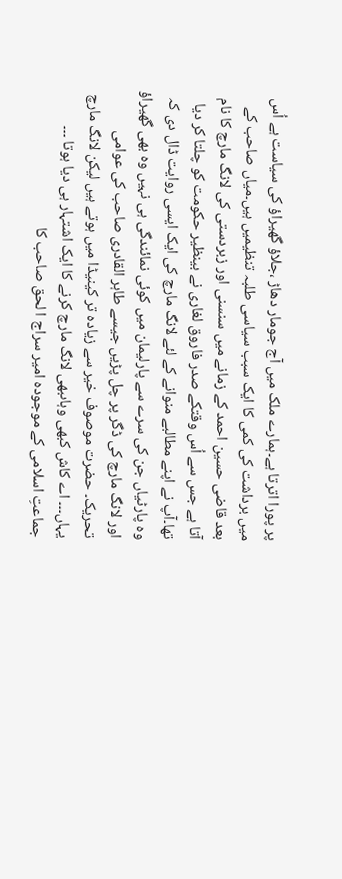پر پورا اترتا ہے۔ہمارے ملک میں آج جومار دھاڑ ،جلاؤ گھیراؤ کی سیاست ہے اُس میں برداشت کی کمی کا ایک سبب سیاسی طلبہ تنظیمیں ہیں۔میاں صاحب کے بعد قاضی حسین احمد کے زمانے میں سنسنی اور زبردستی کی لانگ مارچ کا نام آتا ہے جس سے اُس وقتکے صدر فاروق لغاری نے بینظیر حکومت کو چلتا کر دیا تھا۔آپ نے اپنے مطالبے منوانے کے لئے لانگ مارچ کی ایک ایسی روایت ڈال دی کہ وہ پارٹیاں جن کی سرے سے پارلیمان میں کوئی نمائندگی ہی نہیں وہ بھی گھیراؤ اور لانگ مارچ کی ڈگر پر چل پڑیں جیسے طاہر القادری صاحب کی عوامی تحریک۔ حضرت موصوف خیر سے زیادہ تر کینیڈا میں ہوتے ہیں لیکن لانگ مارچ یہاں۔۔۔ اے کاش کبھی وہاںبھی لانگ مارچ کرنے کا ایک اشتہار ہی دیا ہوتا ۔۔۔
جماعتِ اسلامی کے موجودہ امیر سراج ا لحق صاحب کا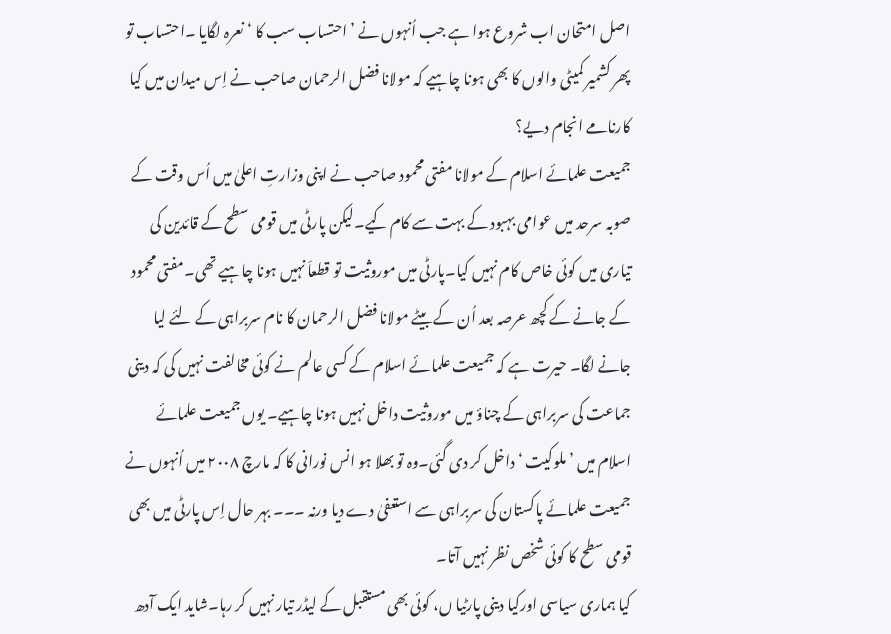اصل امتحان اب شروع ہوا ہے جب اُنہوں نے ’ احتساب سب کا ‘ نعرہ لگایا ۔احتساب تو پھر کشمیر کمیٹی والوں کا بھی ہونا چاہیے کہ مولانا فضل الرحمان صاحب نے اِس میدان میں کیا کارنامے انجام دیے؟
جمیعت علمائے اسلام کے مولانا مفتی محمود صاحب نے اپنی وزارتِ اعلیٰ میں اُس وقت کے صوبہ سرحد میں عوامی بہبود کے بہت سے کام کیے۔لیکن پارٹی میں قومی سطح کے قائدین کی تیاری میں کوئی خاص کام نہیں کیا۔پارٹی میں موروثیت تو قطعاَ نہیں ہونا چاہیے تھی۔مفتی محمود کے جانے کے کچھ عرصہ بعد اُن کے بیٹے مولانا فضل الرحمان کا نام سربراہی کے لئے لیا جانے لگا۔ حیرت ہے کہ جمیعت علمائے اسلام کے کسی عالم نے کوئی مخالفت نہیں کی کہ دینی جماعت کی سربراہی کے چناؤ میں موروثیت داخل نہیں ہونا چاہیے۔ یوں جمیعت علمائے اسلام میں ’ ملوکیت ‘ داخل کر دی گئی۔وہ تو بھلا ہو انس نورانی کا کہ مارچ ۲۰۰۸ میں اُنہوں نے جمیعت علمائے پاکستان کی سربراہی سے استعفیٰ دے دیا ورنہ ۔۔۔ بہر حال اِس پارٹی میں بھی قومی سطح کا کوئی شخص نظر نہیں آتا۔
کیا ہماری سیاسی اورکیا دینی پارٹیا ں، کوئی بھی مستقبل کے لیڈر تیار نہیں کر رہا۔شاید ایک آدھ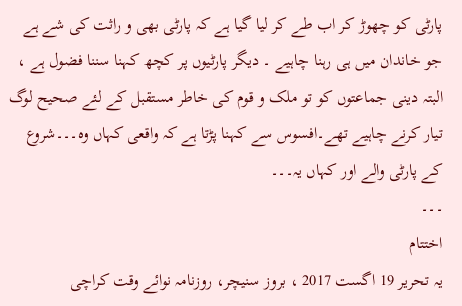پارٹی کو چھوڑ کر اب طے کر لیا گیا ہے کہ پارٹی بھی و راثت کی شے ہے جو خاندان میں ہی رہنا چاہیے ۔ دیگر پارٹیوں پر کچھ کہنا سننا فضول ہے ، البتہ دینی جماعتوں کو تو ملک و قوم کی خاطر مستقبل کے لئے صحیح لوگ تیار کرنے چاہیے تھے۔افسوس سے کہنا پڑتا ہے کہ واقعی کہاں وہ۔۔۔شروع کے پارٹی والے اور کہاں یہ۔۔۔
۔۔۔
اختتام
یہ تحریر 19 اگست 2017 ، بروز سنیچر، روزنامہ نوائے وقت کراچی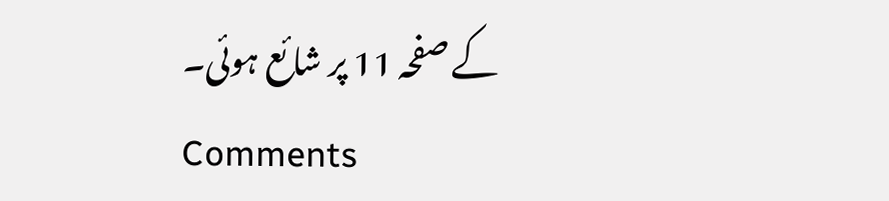کے صفحہ 11 پر شائع ہوئی۔
Comments